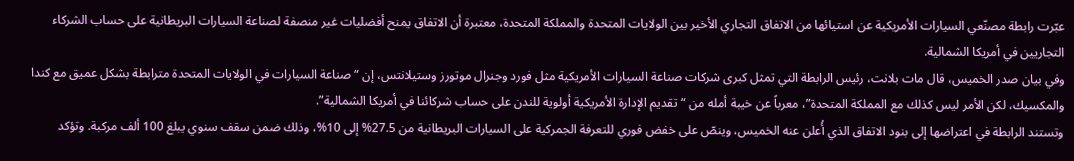عبّرت رابطة مصنّعي السيارات الأمريكية عن استيائها من الاتفاق التجاري الأخير بين الولايات المتحدة والمملكة المتحدة، معتبرة أن الاتفاق يمنح أفضليات غير منصفة لصناعة السيارات البريطانية على حساب الشركاء التجاريين في أمريكا الشمالية.
وفي بيان صدر الخميس، قال مات بلانت، رئيس الرابطة التي تمثل كبرى شركات صناعة السيارات الأمريكية مثل فورد وجنرال موتورز وستيلانتس، إن “صناعة السيارات في الولايات المتحدة مترابطة بشكل عميق مع كندا والمكسيك، لكن الأمر ليس كذلك مع المملكة المتحدة”، معرباً عن خيبة أمله من “تقديم الإدارة الأمريكية أولوية للندن على حساب شركائنا في أمريكا الشمالية”.
وتستند الرابطة في اعتراضها إلى بنود الاتفاق الذي أُعلن عنه الخميس، وينصّ على خفض فوري للتعرفة الجمركية على السيارات البريطانية من 27.5% إلى 10%، وذلك ضمن سقف سنوي يبلغ 100 ألف مركبة. وتؤكد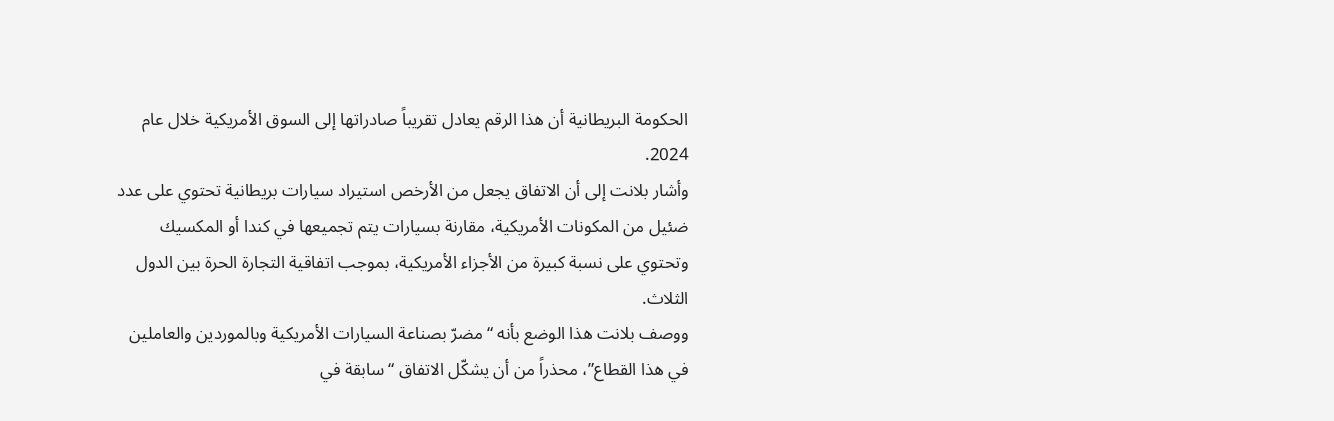الحكومة البريطانية أن هذا الرقم يعادل تقريباً صادراتها إلى السوق الأمريكية خلال عام 2024.
وأشار بلانت إلى أن الاتفاق يجعل من الأرخص استيراد سيارات بريطانية تحتوي على عدد ضئيل من المكونات الأمريكية، مقارنة بسيارات يتم تجميعها في كندا أو المكسيك وتحتوي على نسبة كبيرة من الأجزاء الأمريكية، بموجب اتفاقية التجارة الحرة بين الدول الثلاث.
ووصف بلانت هذا الوضع بأنه “مضرّ بصناعة السيارات الأمريكية وبالموردين والعاملين في هذا القطاع”، محذراً من أن يشكّل الاتفاق “سابقة في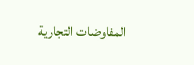المفاوضات التجارية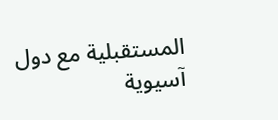المستقبلية مع دول آسيوية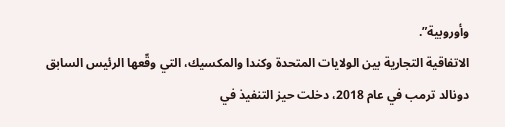وأوروبية”.
الاتفاقية التجارية بين الولايات المتحدة وكندا والمكسيك، التي وقّعها الرئيس السابق دونالد ترمب في عام 2018، دخلت حيز التنفيذ في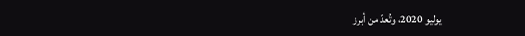يوليو 2020، وتُعدّ من أبرز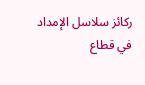ركائز سلاسل الإمداد في قطاع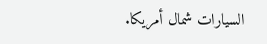السيارات شمال أمريكا.